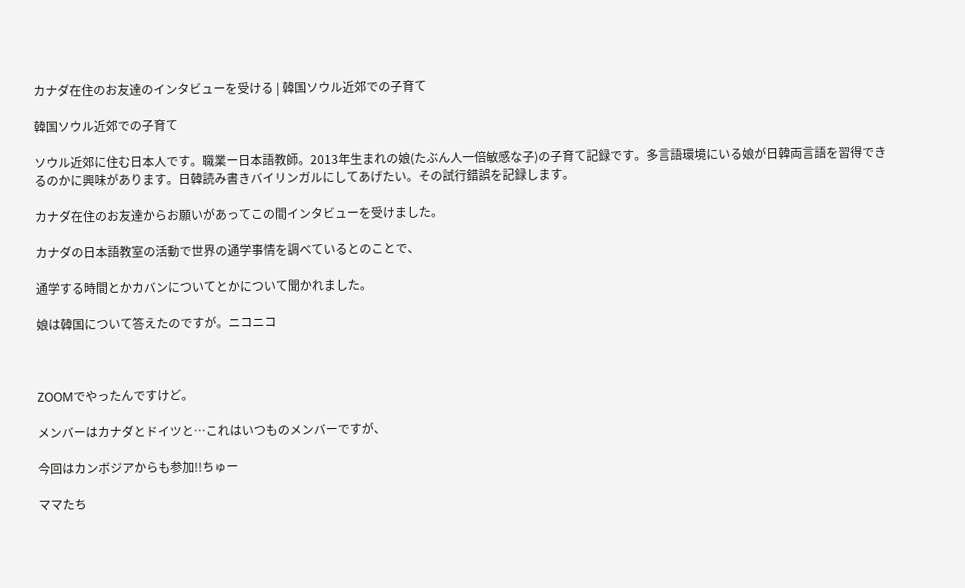カナダ在住のお友達のインタビューを受ける | 韓国ソウル近郊での子育て

韓国ソウル近郊での子育て

ソウル近郊に住む日本人です。職業ー日本語教師。2013年生まれの娘(たぶん人一倍敏感な子)の子育て記録です。多言語環境にいる娘が日韓両言語を習得できるのかに興味があります。日韓読み書きバイリンガルにしてあげたい。その試行錯誤を記録します。

カナダ在住のお友達からお願いがあってこの間インタビューを受けました。

カナダの日本語教室の活動で世界の通学事情を調べているとのことで、

通学する時間とかカバンについてとかについて聞かれました。

娘は韓国について答えたのですが。ニコニコ



ZOOMでやったんですけど。

メンバーはカナダとドイツと…これはいつものメンバーですが、

今回はカンボジアからも参加!!ちゅー

ママたち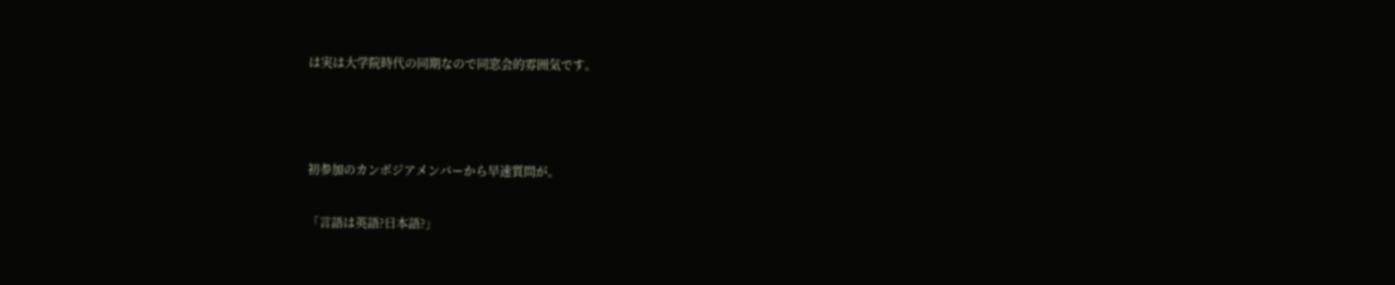は実は大学院時代の同期なので同窓会的雰囲気です。



初参加のカンボジアメンバーから早速質問が。

「言語は英語?日本語?」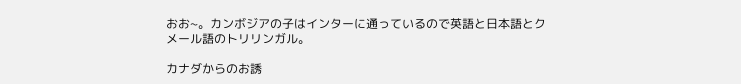おお~。カンボジアの子はインターに通っているので英語と日本語とクメール語のトリリンガル。

カナダからのお誘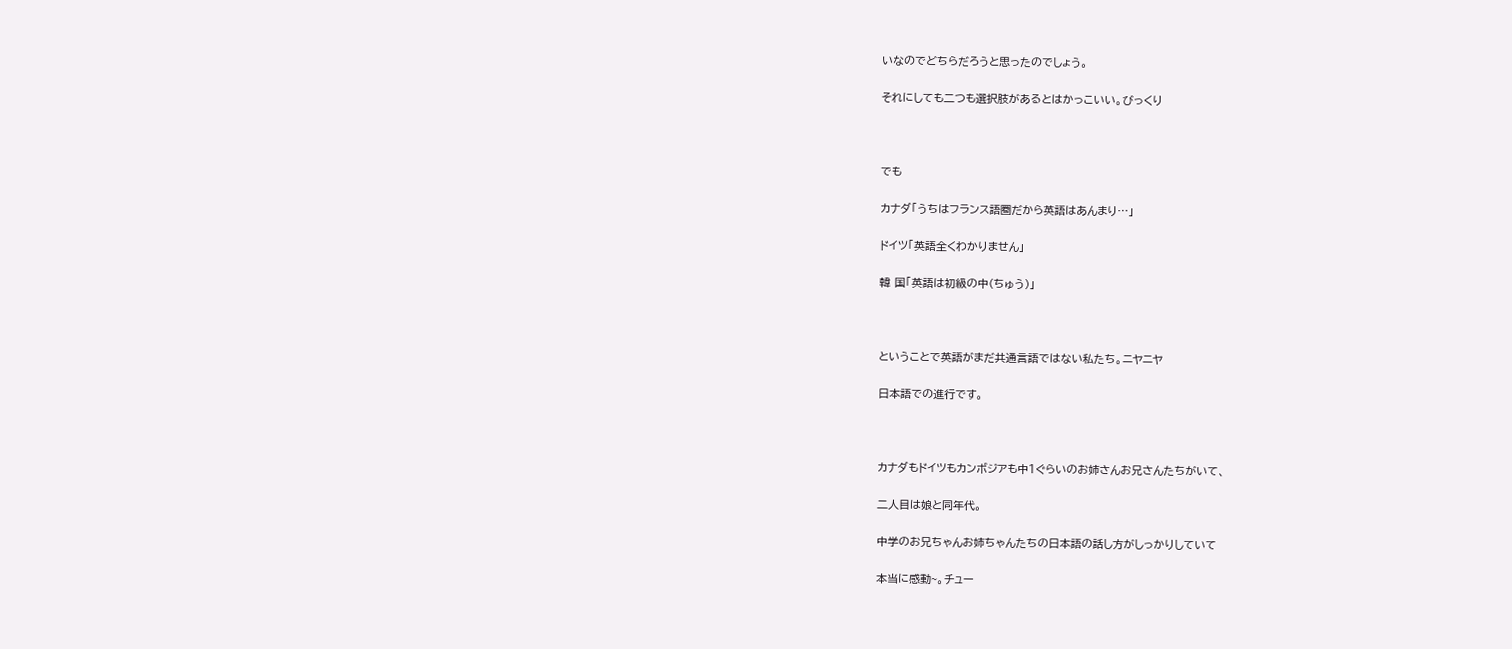いなのでどちらだろうと思ったのでしょう。

それにしても二つも選択肢があるとはかっこいい。びっくり



でも

カナダ「うちはフランス語圏だから英語はあんまり…」

ドイツ「英語全くわかりません」

韓 国「英語は初級の中(ちゅう)」



ということで英語がまだ共通言語ではない私たち。ニヤニヤ

日本語での進行です。



カナダもドイツもカンボジアも中1ぐらいのお姉さんお兄さんたちがいて、

二人目は娘と同年代。

中学のお兄ちゃんお姉ちゃんたちの日本語の話し方がしっかりしていて

本当に感動~。チュー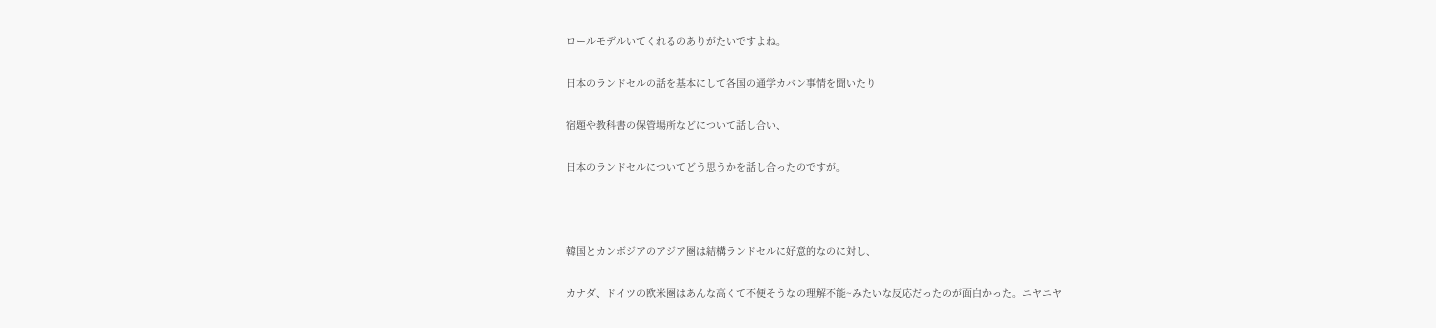ロールモデルいてくれるのありがたいですよね。

日本のランドセルの話を基本にして各国の通学カバン事情を聞いたり

宿題や教科書の保管場所などについて話し合い、

日本のランドセルについてどう思うかを話し合ったのですが。



韓国とカンボジアのアジア圏は結構ランドセルに好意的なのに対し、

カナダ、ドイツの欧米圏はあんな高くて不便そうなの理解不能~みたいな反応だったのが面白かった。ニヤニヤ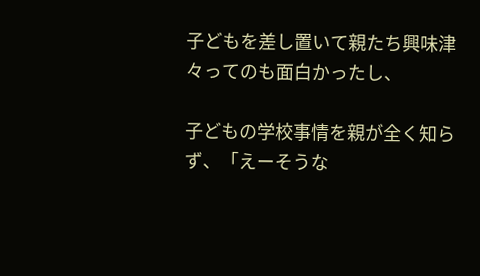子どもを差し置いて親たち興味津々ってのも面白かったし、

子どもの学校事情を親が全く知らず、「えーそうな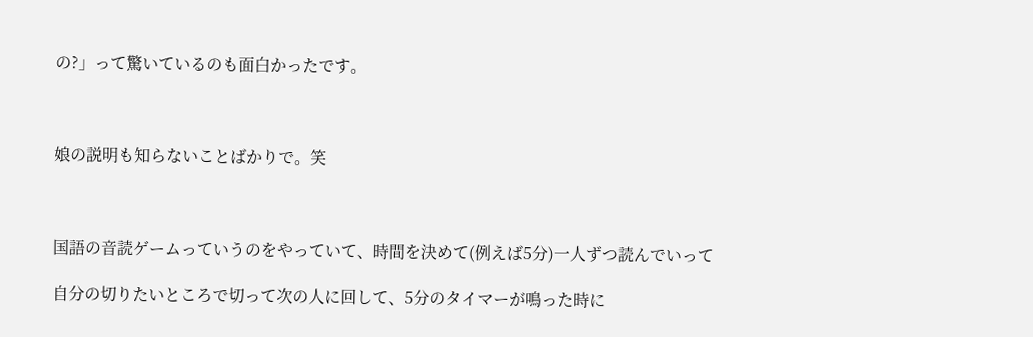の?」って驚いているのも面白かったです。



娘の説明も知らないことばかりで。笑



国語の音読ゲームっていうのをやっていて、時間を決めて(例えば5分)一人ずつ読んでいって

自分の切りたいところで切って次の人に回して、5分のタイマーが鳴った時に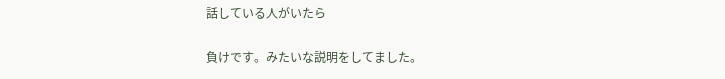話している人がいたら

負けです。みたいな説明をしてました。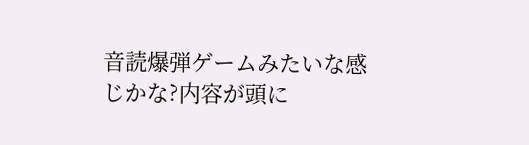音読爆弾ゲームみたいな感じかな?内容が頭に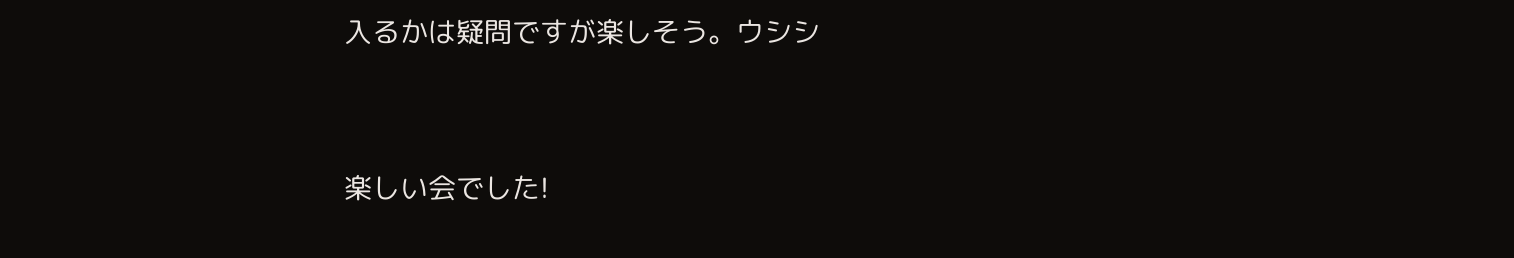入るかは疑問ですが楽しそう。ウシシ



楽しい会でした!